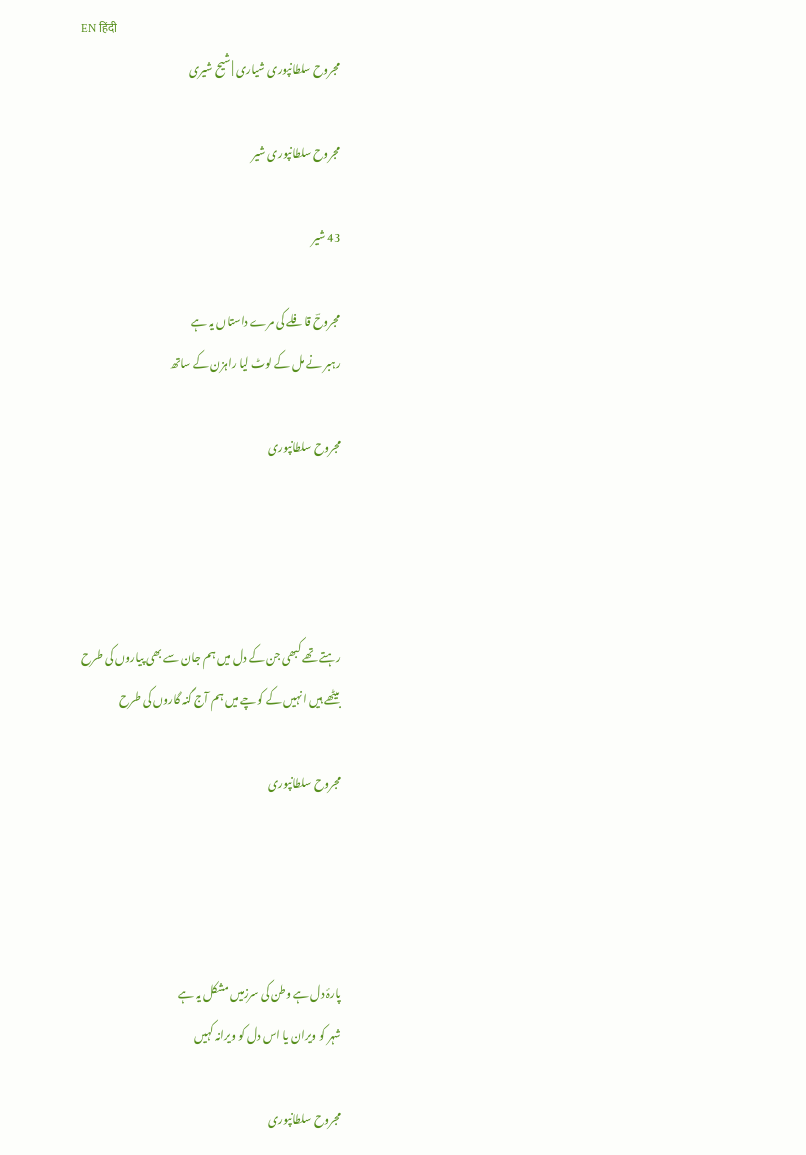EN हिंदी
مجروح سلطانپوری شیاری | شیح شیری

مجروح سلطانپوری شیر

43 شیر

مجروحؔ قافلے کی مرے داستاں یہ ہے
رہبر نے مل کے لوٹ لیا راہزن کے ساتھ

مجروح سلطانپوری




رہتے تھے کبھی جن کے دل میں ہم جان سے بھی پیاروں کی طرح
بیٹھے ہیں انہیں کے کوچے میں ہم آج گنہ گاروں کی طرح

مجروح سلطانپوری




پارۂ دل ہے وطن کی سرزمیں مشکل یہ ہے
شہر کو ویران یا اس دل کو ویرانہ کہیں

مجروح سلطانپوری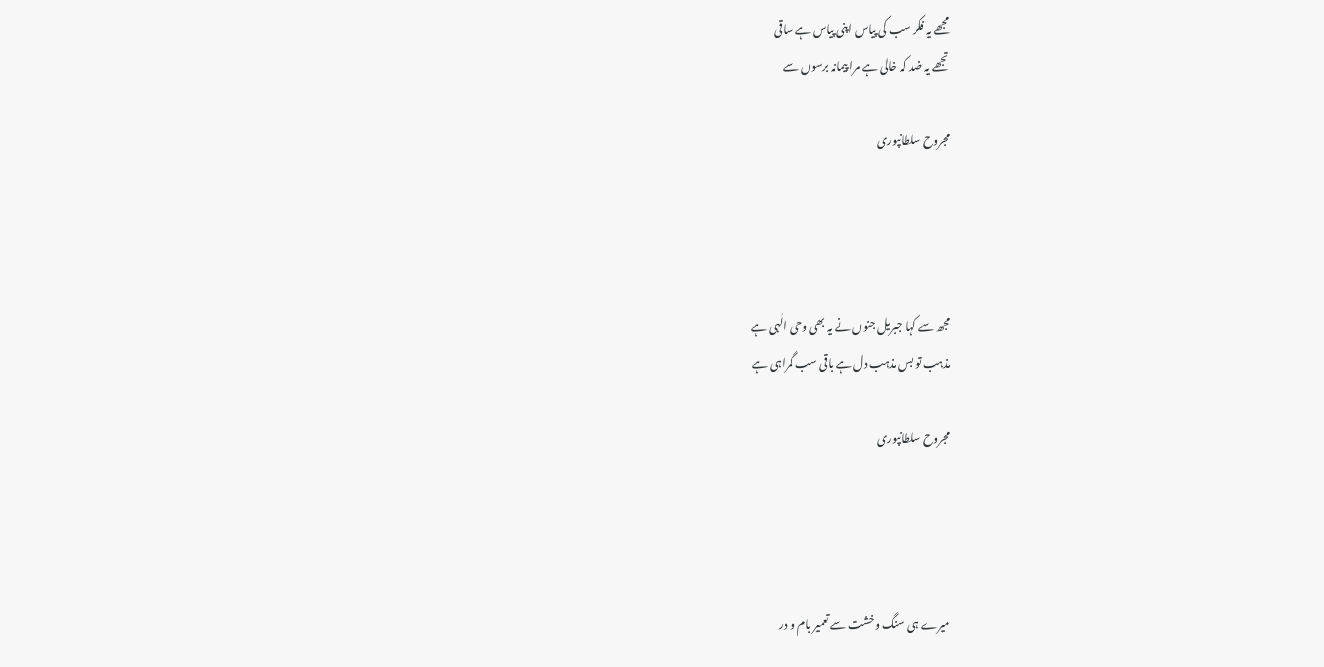مجھے یہ فکر سب کی پیاس اپنی پیاس ہے ساقی
تجھے یہ ضد کہ خالی ہے مرا پیمانہ برسوں سے

مجروح سلطانپوری




مجھ سے کہا جبریل جنوں نے یہ بھی وحی الٰہی ہے
مذہب تو بس مذہب دل ہے باقی سب گمراہی ہے

مجروح سلطانپوری




میرے ہی سنگ و خشت سے تعمیر بام و در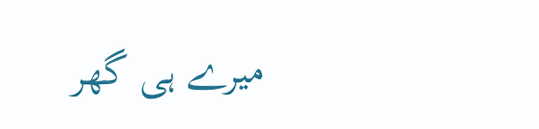میرے ہی گھر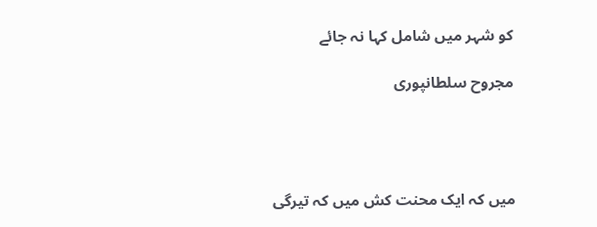کو شہر میں شامل کہا نہ جائے

مجروح سلطانپوری




میں کہ ایک محنت کش میں کہ تیرگی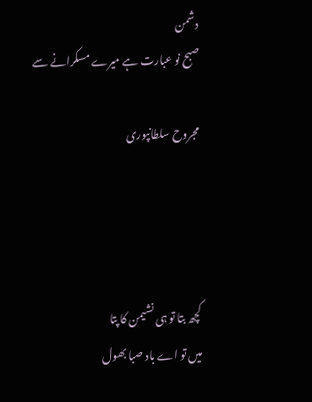دشمن
صبح نو عبارت ہے میرے مسکرانے سے

مجروح سلطانپوری




کچھ بتا تو ہی نشیمن کا پتا
میں تو اے باد صبا بھول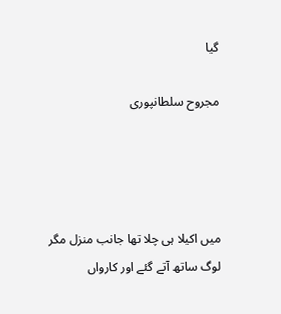گیا

مجروح سلطانپوری




میں اکیلا ہی چلا تھا جانب منزل مگر
لوگ ساتھ آتے گئے اور کارواں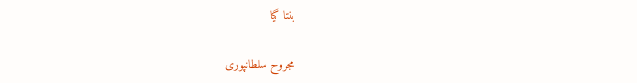بنتا گیا

مجروح سلطانپوری